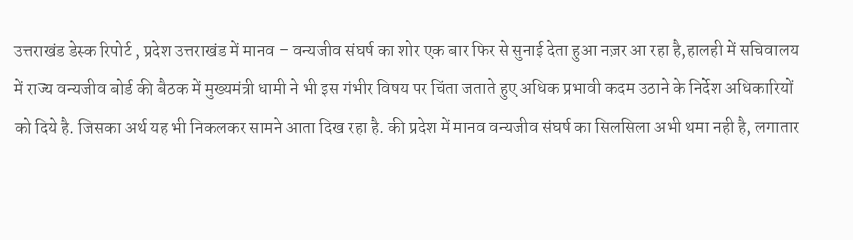उत्तराखंड डेस्क रिपोर्ट , प्रदेश उत्तराखंड में मानव – वन्यजीव संघर्ष का शोर एक बार फिर से सुनाई देता हुआ नज़र आ रहा है,हालही में सचिवालय में राज्य वन्यजीव बोर्ड की बैठक में मुख्यमंत्री धामी ने भी इस गंभीर विषय पर चिंता जताते हुए अधिक प्रभावी कदम उठाने के निर्देश अधिकारियों को दिये है. जिसका अर्थ यह भी निकलकर सामने आता दिख रहा है. की प्रदेश में मानव वन्यजीव संघर्ष का सिलसिला अभी थमा नही है, लगातार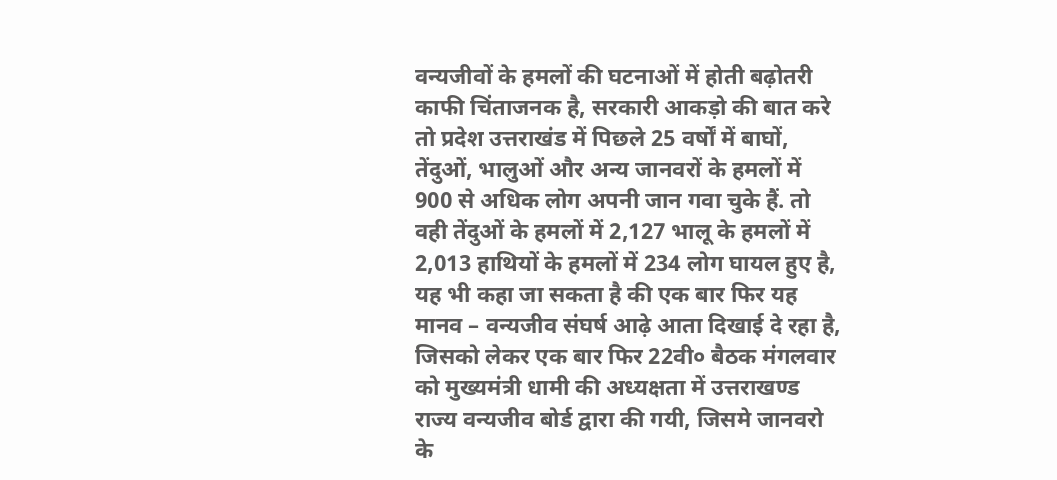वन्यजीवों के हमलों की घटनाओं में होती बढ़ोतरी काफी चिंताजनक है, सरकारी आकड़ो की बात करे तो प्रदेश उत्तराखंड में पिछले 25 वर्षों में बाघों, तेंदुओं, भालुओं और अन्य जानवरों के हमलों में 900 से अधिक लोग अपनी जान गवा चुके हैं. तो वही तेंदुओं के हमलों में 2,127 भालू के हमलों में 2,013 हाथियों के हमलों में 234 लोग घायल हुए है, यह भी कहा जा सकता है की एक बार फिर यह मानव – वन्यजीव संघर्ष आढ़े आता दिखाई दे रहा है, जिसको लेकर एक बार फिर 22वी० बैठक मंगलवार को मुख्यमंत्री धामी की अध्यक्षता में उत्तराखण्ड राज्य वन्यजीव बोर्ड द्वारा की गयी, जिसमे जानवरो के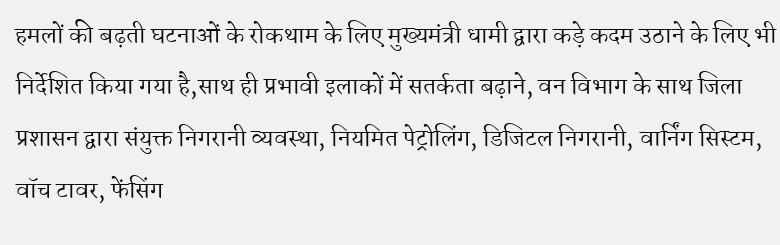हमलों की बढ़ती घटनाओं के रोकथाम के लिए मुख्यमंत्री धामी द्वारा कड़े कदम उठाने के लिए भी निर्देशित किया गया है,साथ ही प्रभावी इलाकों में सतर्कता बढ़ाने, वन विभाग के साथ जिला प्रशासन द्वारा संयुक्त निगरानी व्यवस्था, नियमित पेट्रोलिंग, डिजिटल निगरानी, वार्निंग सिस्टम, वॉच टावर, फेंसिंग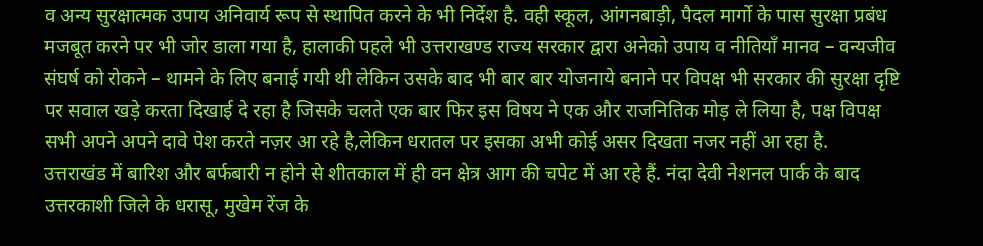व अन्य सुरक्षात्मक उपाय अनिवार्य रूप से स्थापित करने के भी निर्देश है. वही स्कूल, आंगनबाड़ी, पैदल मार्गो के पास सुरक्षा प्रबंध मजबूत करने पर भी जोर डाला गया है, हालाकी पहले भी उत्तराखण्ड राज्य सरकार द्वारा अनेको उपाय व नीतियाँ मानव – वन्यजीव संघर्ष को रोकने – थामने के लिए बनाई गयी थी लेकिन उसके बाद भी बार बार योजनाये बनाने पर विपक्ष भी सरकार की सुरक्षा दृष्टि पर सवाल खड़े करता दिखाई दे रहा है जिसके चलते एक बार फिर इस विषय ने एक और राजनितिक मोड़ ले लिया है, पक्ष विपक्ष सभी अपने अपने दावे पेश करते नज़र आ रहे है,लेकिन धरातल पर इसका अभी कोई असर दिखता नजर नहीं आ रहा है.
उत्तराखंड में बारिश और बर्फबारी न होने से शीतकाल में ही वन क्षेत्र आग की चपेट में आ रहे हैं. नंदा देवी नेशनल पार्क के बाद उत्तरकाशी जिले के धरासू, मुखेम रेंज के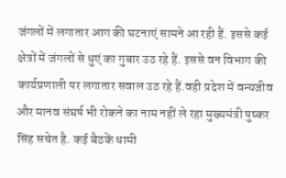जंगलों में लगातार आग की घटनाएं सामने आ रही हैं. इससे कई क्षेत्रों में जंगलों से धुएं का गुबार उठ रहे हैं. इससे वन विभाग की कार्यप्रणाली पर लगातार सवाल उठ रहे हैं.वही प्रदेश में वन्यजीव और मानव संघर्ष भी रोकने का नाम नहीं ले रहा मुख्यमंत्री पुष्कर सिंह सचेत है. कई बैठकें धामी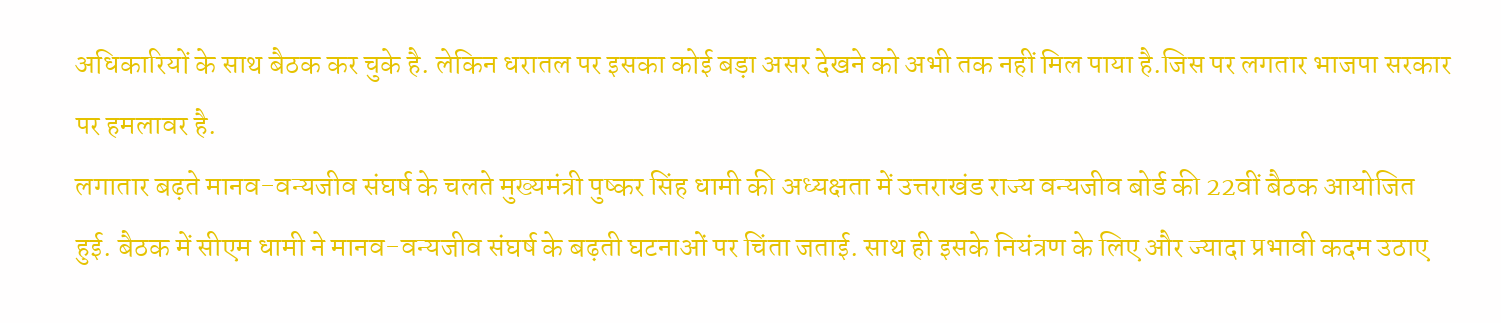अधिकारियों के साथ बैठक कर चुके है. लेकिन धरातल पर इसका कोई बड़ा असर देखने को अभी तक नहीं मिल पाया है.जिस पर लगतार भाजपा सरकार पर हमलावर है.
लगातार बढ़ते मानव-वन्यजीव संघर्ष के चलते मुख्यमंत्री पुष्कर सिंह धामी की अध्यक्षता में उत्तराखंड राज्य वन्यजीव बोर्ड की 22वीं बैठक आयोजित हुई. बैठक में सीएम धामी ने मानव-वन्यजीव संघर्ष के बढ़ती घटनाओं पर चिंता जताई. साथ ही इसके नियंत्रण के लिए और ज्यादा प्रभावी कदम उठाए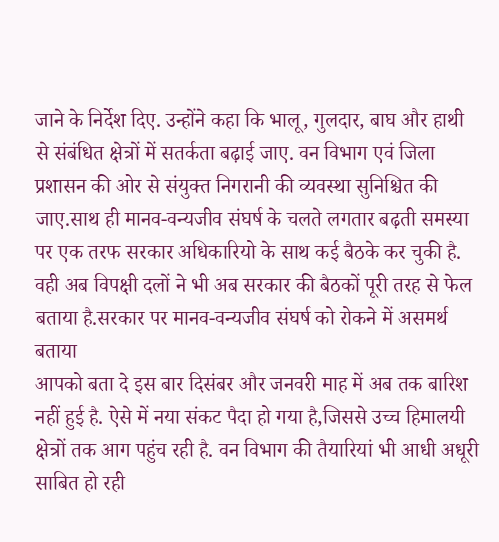जाने के निर्देश दिए. उन्होंने कहा कि भालू, गुलदार, बाघ और हाथी से संबंधित क्षेत्रों में सतर्कता बढ़ाई जाए. वन विभाग एवं जिला प्रशासन की ओर से संयुक्त निगरानी की व्यवस्था सुनिश्चित की जाए.साथ ही मानव-वन्यजीव संघर्ष के चलते लगतार बढ़ती समस्या पर एक तरफ सरकार अधिकारियो के साथ कई बैठके कर चुकी है. वही अब विपक्षी दलों ने भी अब सरकार की बैठकों पूरी तरह से फेल बताया है.सरकार पर मानव-वन्यजीव संघर्ष को रोकने में असमर्थ बताया
आपको बता दे इस बार दिसंबर और जनवरी माह में अब तक बारिश नहीं हुई है. ऐसे में नया संकट पैदा हो गया है,जिससे उच्च हिमालयी क्षेत्रों तक आग पहुंच रही है. वन विभाग की तैयारियां भी आधी अधूरी साबित हो रही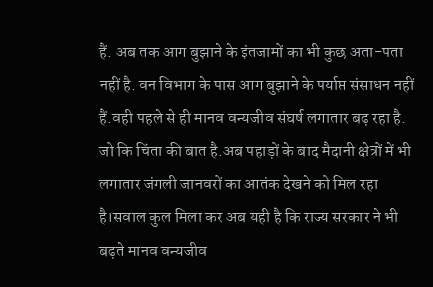हैं. अब तक आग बुझाने के इंतजामों का भी कुछ अता-पता नहीं है. वन विभाग के पास आग बुझाने के पर्याप्त संसाधन नहीं हैं.वही पहले से ही मानव वन्यजीव संघर्ष लगातार बढ़ रहा है. जो कि चिंता की बात है.अब पहाड़ों के बाद मैदानी क्षेत्रों में भी लगातार जंगली जानवरों का आतंक देखने को मिल रहा है।सवाल कुल मिला कर अब यही है कि राज्य सरकार ने भी बढ़ते मानव वन्यजीव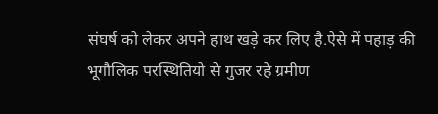संघर्ष को लेकर अपने हाथ खड़े कर लिए है.ऐसे में पहाड़ की भूगौलिक परस्थितियो से गुजर रहे ग्रमीण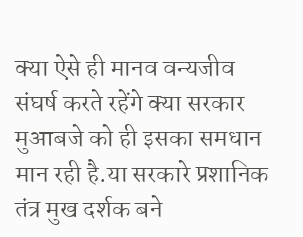क्या ऐसे ही मानव वन्यजीव संघर्ष करते रहेंगे क्या सरकार मुआबजे को ही इसका समधान मान रही है.या सरकारे प्रशानिक तंत्र मुख दर्शक बने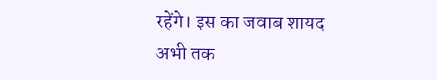रहेंगे। इस का जवाब शायद अभी तक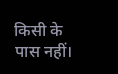किसी के पास नहीं।